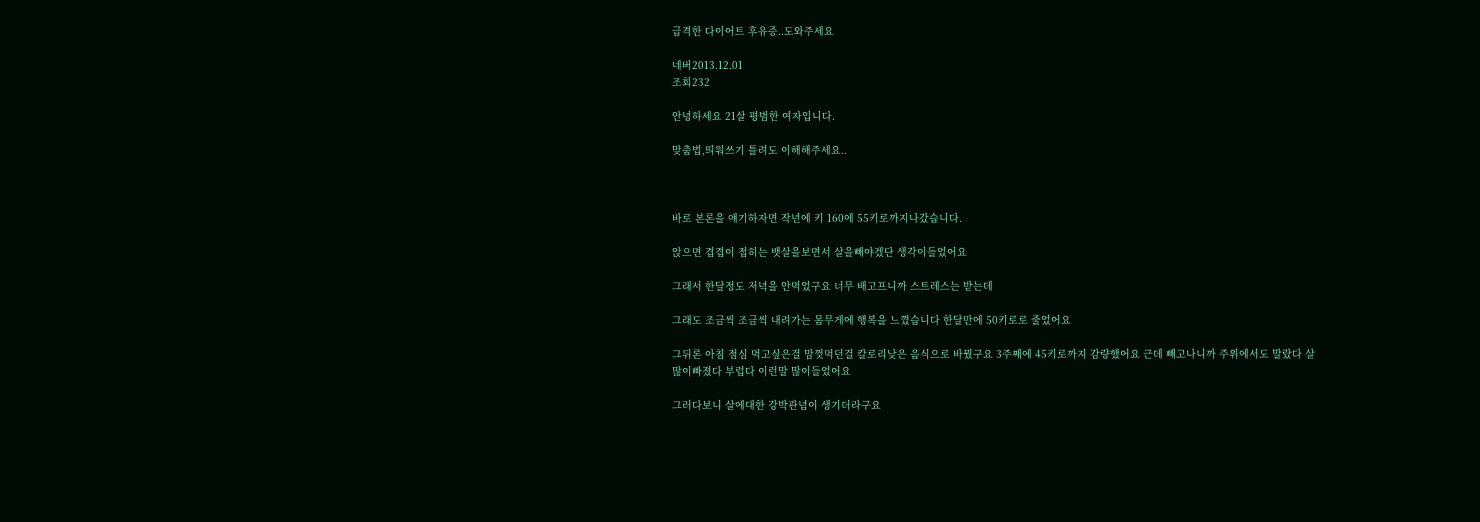급격한 다이어트 후유증..도와주세요

네버2013.12.01
조회232

안녕하세요 21살 평범한 여자입니다.

맞춤법,띄워쓰기 틀려도 이해해주세요..



바로 본론을 얘기하자면 작년에 키 160에 55키로까지나갔습니다.

앉으면 겹겹이 접히는 뱃살을보면서 살을빼야겠단 생각이들었어요

그래서 한달정도 저녁을 안먹었구요 너무 배고프니까 스트레스는 받는데

그래도 조금씩 조금씩 내려가는 몸무게에 행복을 느꼈습니다 한달만에 50키로로 줄었어요

그뒤론 아침 점심 먹고싶은걸 맘껏먹던걸 칼로리낮은 음식으로 바꿨구요 3주째에 45키로까지 감량했어요 근데 빼고나니까 주위에서도 말랐다 살많이빠졌다 부럽다 이런말 많이들었어요

그러다보니 살에대한 강박관념이 생기더라구요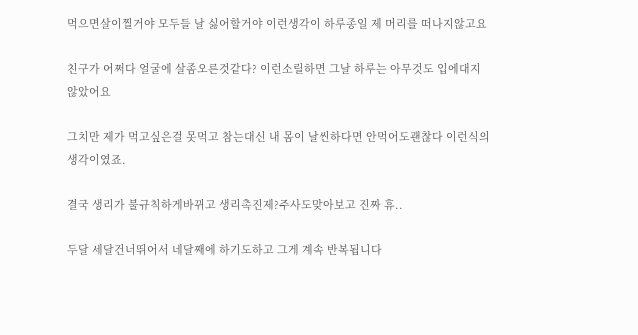먹으면살이찔거야 모두들 날 싫어할거야 이런생각이 하루종일 제 머리를 떠나지않고요

친구가 어쩌다 얼굴에 살좀오른것같다? 이런소릴하면 그날 하루는 아무것도 입에대지않았어요

그치만 제가 먹고싶은걸 못먹고 참는대신 내 몸이 날씬하다면 안먹어도괜찮다 이런식의 생각이였죠.

결국 생리가 불규칙하게바뀌고 생리촉진제?주사도맞아보고 진짜 휴..

두달 세달건너뛰어서 네달째에 하기도하고 그게 계속 반복됩니다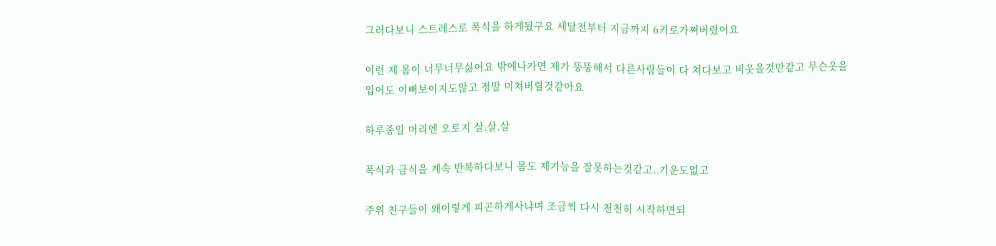그러다보니 스트레스로 폭식을 하게됬구요 세달전부터 지금까지 6키로가쪄버렸어요

이런 제 몸이 너무너무싫어요 밖에나가면 제가 뚱뚱해서 다른사람들이 다 쳐다보고 비웃을것만같고 무슨옷을입어도 이뻐보이지도않고 정말 미쳐버릴것같아요

하루종일 머리엔 오로지 살.살.살

폭식과 금식을 계속 반복하다보니 몸도 제기능을 잘못하는것같고..기운도없고

주위 친구들이 왜이렇게 피곤하게사냐며 조금씩 다시 천천히 시작하면되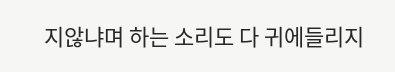지않냐며 하는 소리도 다 귀에들리지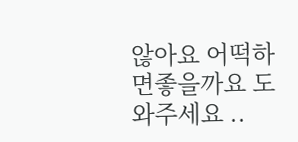않아요 어떡하면좋을까요 도와주세요 ..